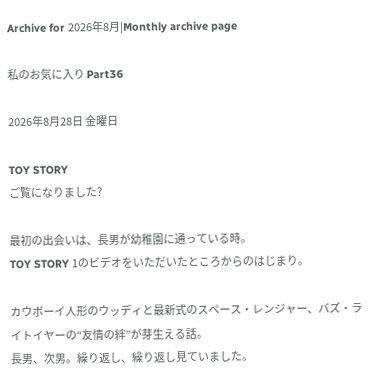Archive for 2026年8月|Monthly archive page

私のお気に入り Part36

2026年8月28日 金曜日

TOY STORY
ご覧になりました?

最初の出会いは、長男が幼稚園に通っている時。
TOY STORY 1のビデオをいただいたところからのはじまり。

カウボーイ人形のウッディと最新式のスペース・レンジャー、バズ・ライトイヤーの“友情の絆”が芽生える話。
長男、次男。繰り返し、繰り返し見ていました。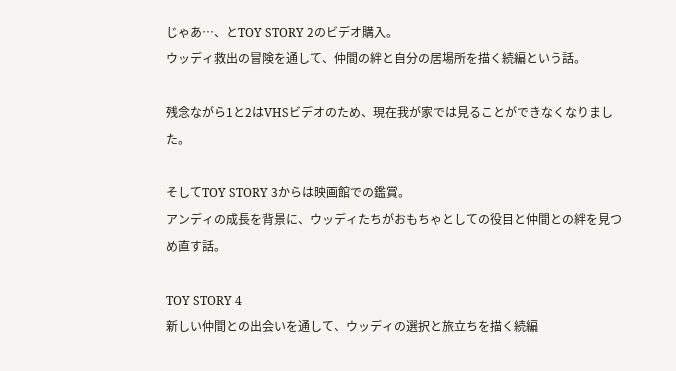じゃあ…、とTOY STORY 2のビデオ購入。
ウッディ救出の冒険を通して、仲間の絆と自分の居場所を描く続編という話。

残念ながら1と2はVHSビデオのため、現在我が家では見ることができなくなりました。

そしてTOY STORY 3からは映画館での鑑賞。
アンディの成長を背景に、ウッディたちがおもちゃとしての役目と仲間との絆を見つめ直す話。

TOY STORY 4
新しい仲間との出会いを通して、ウッディの選択と旅立ちを描く続編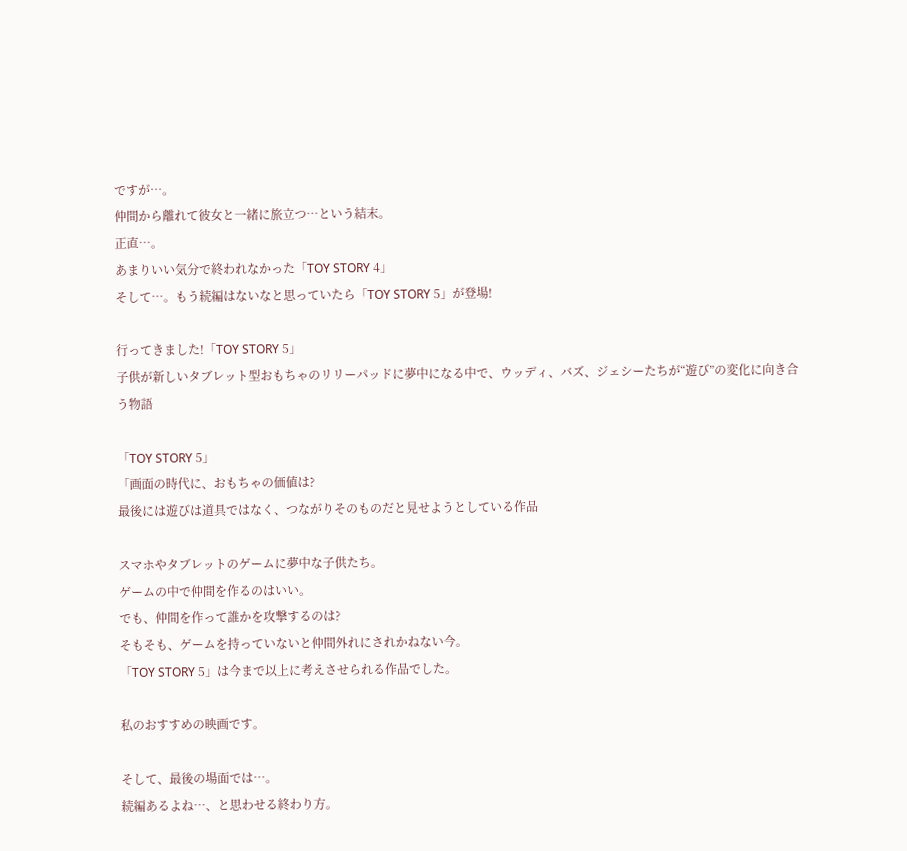ですが…。
仲間から離れて彼女と一緒に旅立つ…という結末。
正直…。
あまりいい気分で終われなかった「TOY STORY 4」
そして…。もう続編はないなと思っていたら「TOY STORY 5」が登場!

行ってきました!「TOY STORY 5」
子供が新しいタブレット型おもちゃのリリーパッドに夢中になる中で、ウッディ、バズ、ジェシーたちが“遊び”の変化に向き合う物語

「TOY STORY 5」
「画面の時代に、おもちゃの価値は?
最後には遊びは道具ではなく、つながりそのものだと見せようとしている作品

スマホやタブレットのゲームに夢中な子供たち。
ゲームの中で仲間を作るのはいい。
でも、仲間を作って誰かを攻撃するのは?
そもそも、ゲームを持っていないと仲間外れにされかねない今。
「TOY STORY 5」は今まで以上に考えさせられる作品でした。

私のおすすめの映画です。

そして、最後の場面では…。
続編あるよね…、と思わせる終わり方。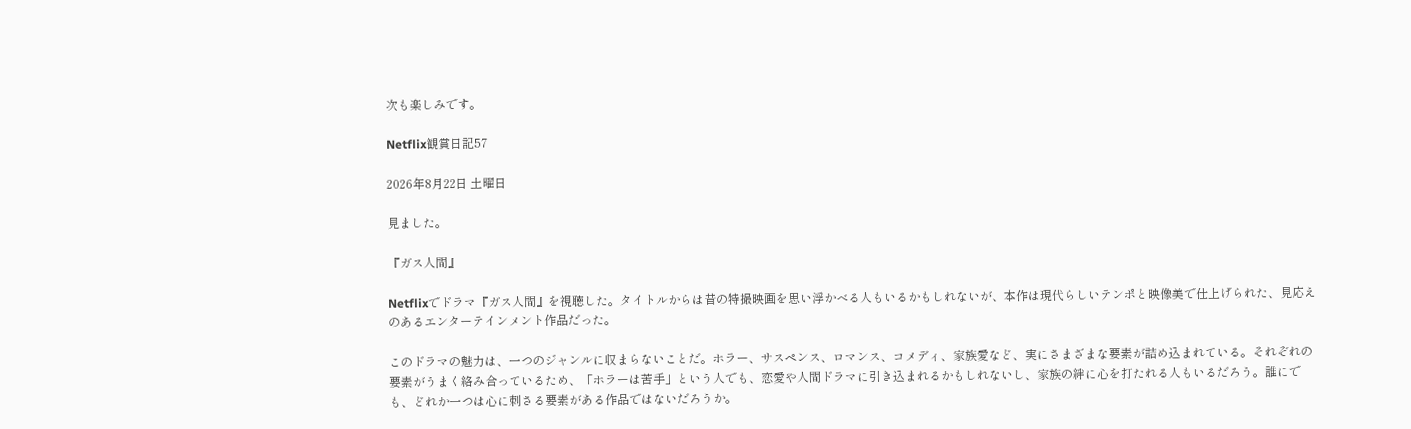次も楽しみです。

Netflix観賞日記57

2026年8月22日 土曜日

見ました。

『ガス人間』

Netflixでドラマ『ガス人間』を視聴した。タイトルからは昔の特撮映画を思い浮かべる人もいるかもしれないが、本作は現代らしいテンポと映像美で仕上げられた、見応えのあるエンターテインメント作品だった。

このドラマの魅力は、一つのジャンルに収まらないことだ。ホラー、サスペンス、ロマンス、コメディ、家族愛など、実にさまざまな要素が詰め込まれている。それぞれの要素がうまく絡み合っているため、「ホラーは苦手」という人でも、恋愛や人間ドラマに引き込まれるかもしれないし、家族の絆に心を打たれる人もいるだろう。誰にでも、どれか一つは心に刺さる要素がある作品ではないだろうか。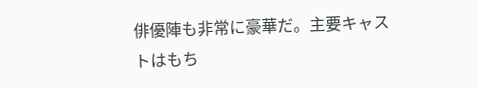俳優陣も非常に豪華だ。主要キャストはもち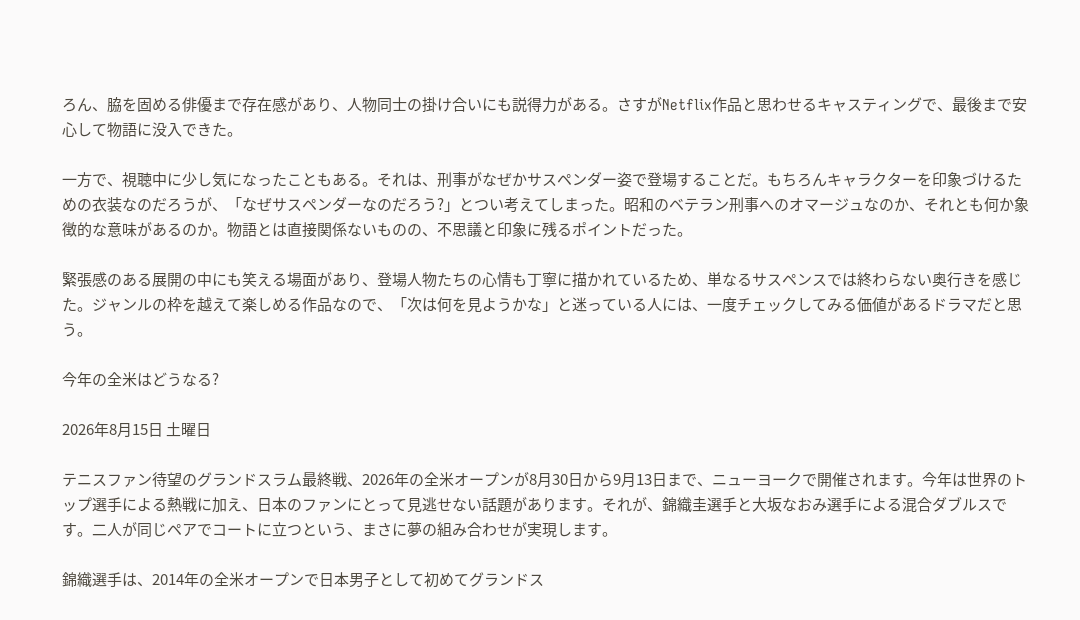ろん、脇を固める俳優まで存在感があり、人物同士の掛け合いにも説得力がある。さすがNetflix作品と思わせるキャスティングで、最後まで安心して物語に没入できた。

一方で、視聴中に少し気になったこともある。それは、刑事がなぜかサスペンダー姿で登場することだ。もちろんキャラクターを印象づけるための衣装なのだろうが、「なぜサスペンダーなのだろう?」とつい考えてしまった。昭和のベテラン刑事へのオマージュなのか、それとも何か象徴的な意味があるのか。物語とは直接関係ないものの、不思議と印象に残るポイントだった。

緊張感のある展開の中にも笑える場面があり、登場人物たちの心情も丁寧に描かれているため、単なるサスペンスでは終わらない奥行きを感じた。ジャンルの枠を越えて楽しめる作品なので、「次は何を見ようかな」と迷っている人には、一度チェックしてみる価値があるドラマだと思う。

今年の全米はどうなる?

2026年8月15日 土曜日

テニスファン待望のグランドスラム最終戦、2026年の全米オープンが8月30日から9月13日まで、ニューヨークで開催されます。今年は世界のトップ選手による熱戦に加え、日本のファンにとって見逃せない話題があります。それが、錦織圭選手と大坂なおみ選手による混合ダブルスです。二人が同じペアでコートに立つという、まさに夢の組み合わせが実現します。

錦織選手は、2014年の全米オープンで日本男子として初めてグランドス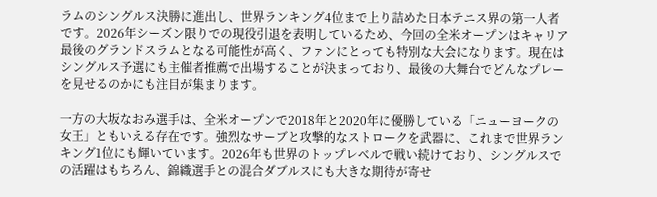ラムのシングルス決勝に進出し、世界ランキング4位まで上り詰めた日本テニス界の第一人者です。2026年シーズン限りでの現役引退を表明しているため、今回の全米オープンはキャリア最後のグランドスラムとなる可能性が高く、ファンにとっても特別な大会になります。現在はシングルス予選にも主催者推薦で出場することが決まっており、最後の大舞台でどんなプレーを見せるのかにも注目が集まります。

一方の大坂なおみ選手は、全米オープンで2018年と2020年に優勝している「ニューヨークの女王」ともいえる存在です。強烈なサーブと攻撃的なストロークを武器に、これまで世界ランキング1位にも輝いています。2026年も世界のトップレベルで戦い続けており、シングルスでの活躍はもちろん、錦織選手との混合ダブルスにも大きな期待が寄せ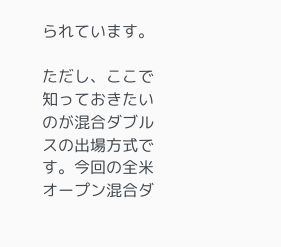られています。

ただし、ここで知っておきたいのが混合ダブルスの出場方式です。今回の全米オープン混合ダ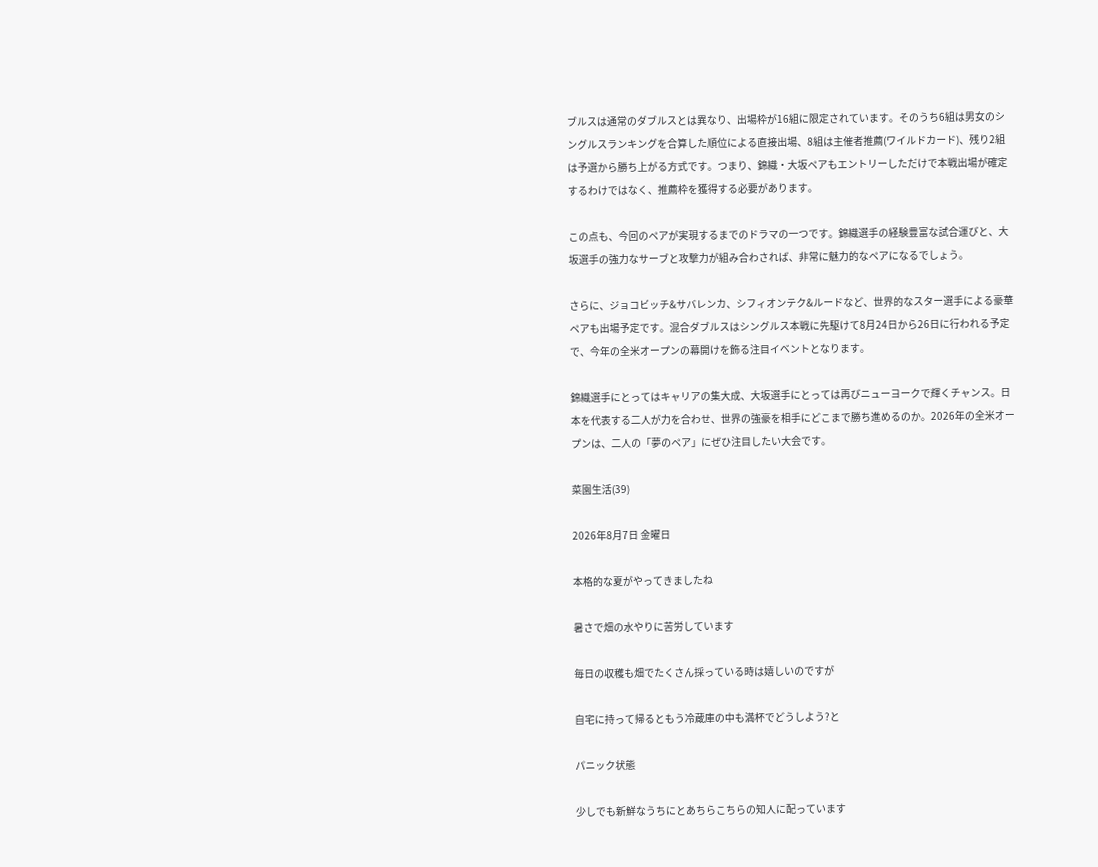ブルスは通常のダブルスとは異なり、出場枠が16組に限定されています。そのうち6組は男女のシングルスランキングを合算した順位による直接出場、8組は主催者推薦(ワイルドカード)、残り2組は予選から勝ち上がる方式です。つまり、錦織・大坂ペアもエントリーしただけで本戦出場が確定するわけではなく、推薦枠を獲得する必要があります。

この点も、今回のペアが実現するまでのドラマの一つです。錦織選手の経験豊富な試合運びと、大坂選手の強力なサーブと攻撃力が組み合わされば、非常に魅力的なペアになるでしょう。

さらに、ジョコビッチ&サバレンカ、シフィオンテク&ルードなど、世界的なスター選手による豪華ペアも出場予定です。混合ダブルスはシングルス本戦に先駆けて8月24日から26日に行われる予定で、今年の全米オープンの幕開けを飾る注目イベントとなります。

錦織選手にとってはキャリアの集大成、大坂選手にとっては再びニューヨークで輝くチャンス。日本を代表する二人が力を合わせ、世界の強豪を相手にどこまで勝ち進めるのか。2026年の全米オープンは、二人の「夢のペア」にぜひ注目したい大会です。

菜園生活(39)

2026年8月7日 金曜日

本格的な夏がやってきましたね

暑さで畑の水やりに苦労しています

毎日の収穫も畑でたくさん採っている時は嬉しいのですが

自宅に持って帰るともう冷蔵庫の中も満杯でどうしよう?と

パニック状態

少しでも新鮮なうちにとあちらこちらの知人に配っています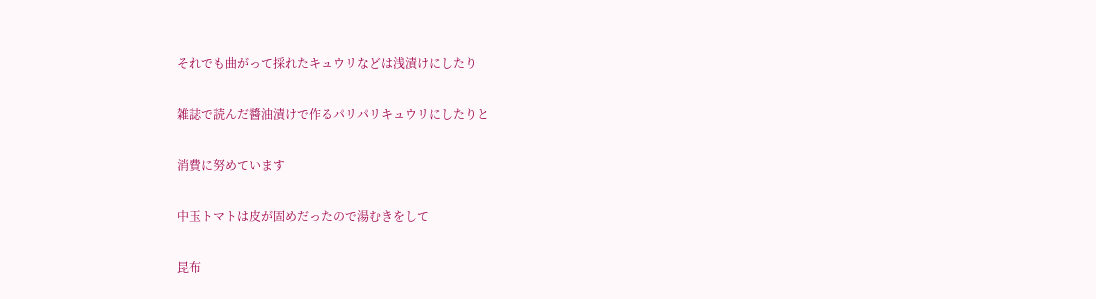それでも曲がって採れたキュウリなどは浅漬けにしたり

雑誌で読んだ醬油漬けで作るパリパリキュウリにしたりと

消費に努めています

中玉トマトは皮が固めだったので湯むきをして

昆布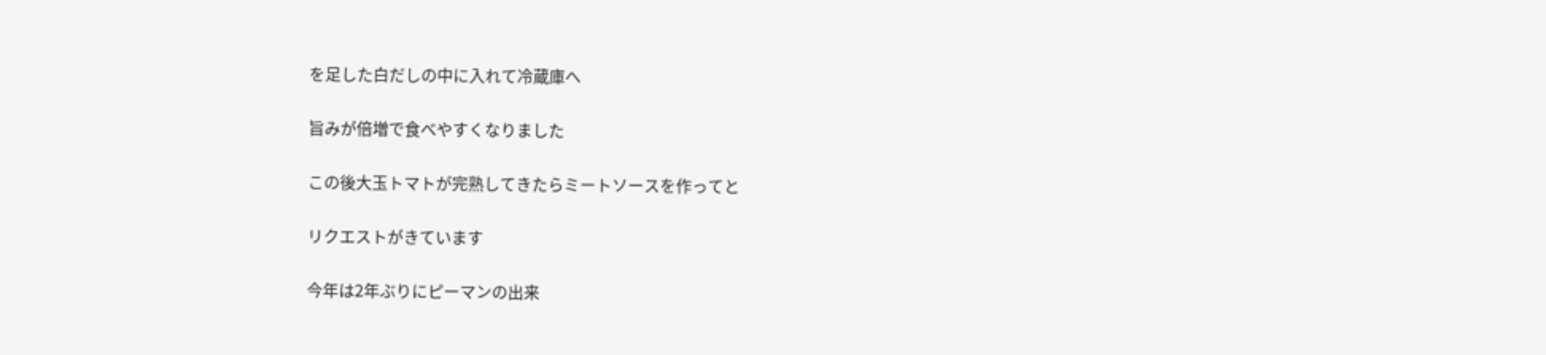を足した白だしの中に入れて冷蔵庫へ

旨みが倍増で食べやすくなりました

この後大玉トマトが完熟してきたらミートソースを作ってと

リクエストがきています

今年は2年ぶりにピーマンの出来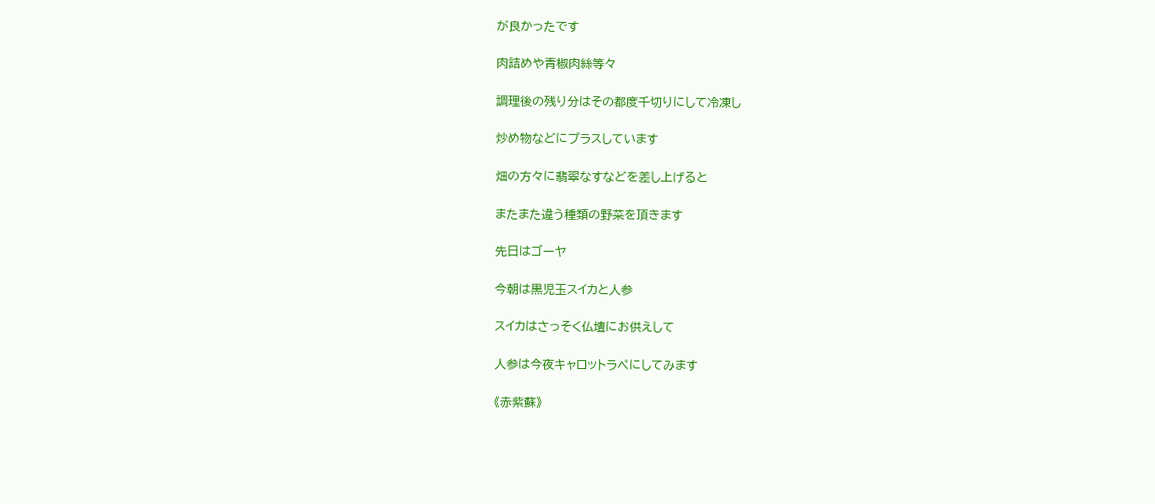が良かったです

肉詰めや青椒肉絲等々

調理後の残り分はその都度千切りにして冷凍し

炒め物などにプラスしています

畑の方々に翡翠なすなどを差し上げると

またまた違う種類の野菜を頂きます

先日はゴーヤ

今朝は黒児玉スイカと人参

スイカはさっそく仏壇にお供えして

人参は今夜キャロットラペにしてみます

《赤紫蘇》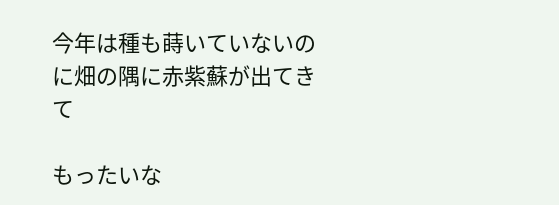今年は種も蒔いていないのに畑の隅に赤紫蘇が出てきて

もったいな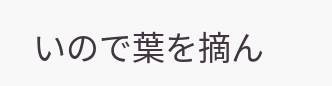いので葉を摘ん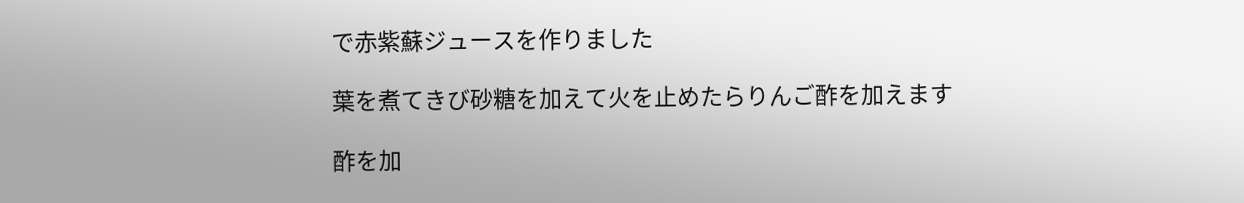で赤紫蘇ジュースを作りました

葉を煮てきび砂糖を加えて火を止めたらりんご酢を加えます

酢を加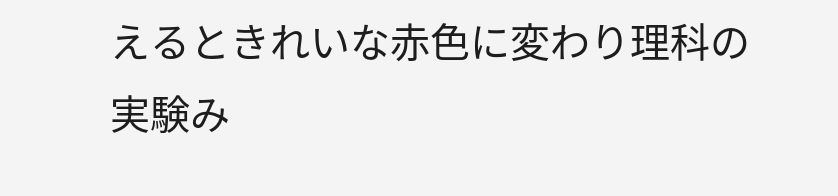えるときれいな赤色に変わり理科の実験み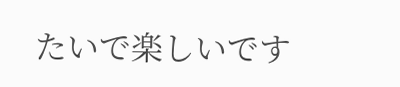たいで楽しいです